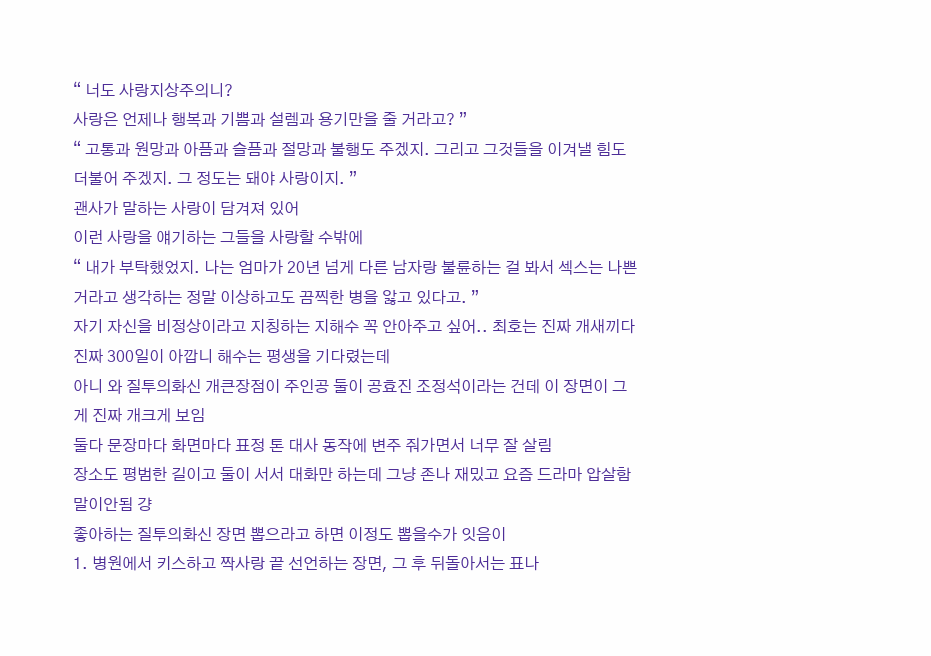“ 너도 사랑지상주의니?
사랑은 언제나 행복과 기쁨과 설렘과 용기만을 줄 거라고? ”
“ 고통과 원망과 아픔과 슬픔과 절망과 불행도 주겠지. 그리고 그것들을 이겨낼 힘도 더불어 주겠지. 그 정도는 돼야 사랑이지. ”
괜사가 말하는 사랑이 담겨져 있어
이런 사랑을 얘기하는 그들을 사랑할 수밖에
“ 내가 부탁했었지. 나는 엄마가 20년 넘게 다른 남자랑 불륜하는 걸 봐서 섹스는 나쁜 거라고 생각하는 정말 이상하고도 끔찍한 병을 앓고 있다고. ”
자기 자신을 비정상이라고 지칭하는 지해수 꼭 안아주고 싶어.. 최호는 진짜 개새끼다
진짜 300일이 아깝니 해수는 평생을 기다렸는데
아니 와 질투의화신 개큰장점이 주인공 둘이 공효진 조정석이라는 건데 이 장면이 그게 진짜 개크게 보임
둘다 문장마다 화면마다 표정 톤 대사 동작에 변주 줘가면서 너무 잘 살림
장소도 평범한 길이고 둘이 서서 대화만 하는데 그냥 존나 재밌고 요즘 드라마 압살함 말이안됨 걍
좋아하는 질투의화신 장면 뽑으라고 하면 이정도 뽑을수가 잇음이
1. 병원에서 키스하고 짝사랑 끝 선언하는 장면, 그 후 뒤돌아서는 표나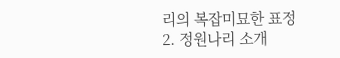리의 복잡미묘한 표정
2. 정원나리 소개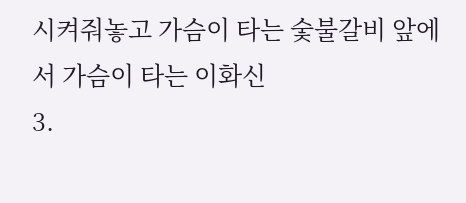시켜줘놓고 가슴이 타는 숯불갈비 앞에서 가슴이 타는 이화신
3.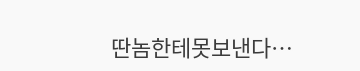딴놈한테못보낸다…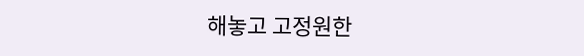해놓고 고정원한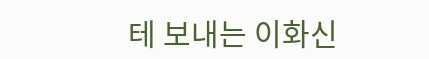테 보내는 이화신